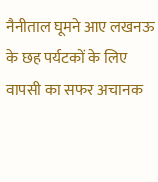नैनीताल घूमने आए लखनऊ के छह पर्यटकों के लिए वापसी का सफर अचानक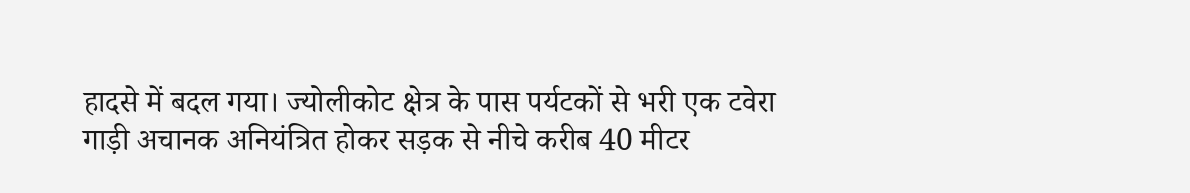हादसे में बदल गया। ज्योलीकोट क्षेत्र के पास पर्यटकों से भरी एक टवेरा गाड़ी अचानक अनियंत्रित होकर सड़क से नीचे करीब 40 मीटर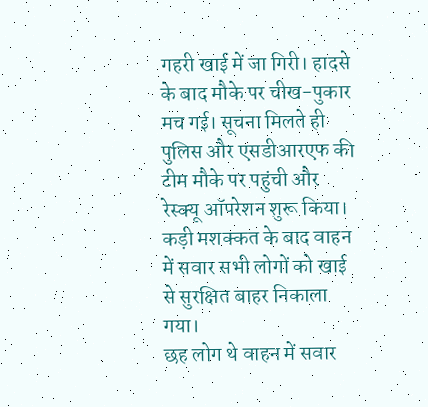गहरी खाई में जा गिरी। हादसे के बाद मौके पर चीख-पुकार मच गई। सूचना मिलते ही पुलिस और एसडीआरएफ की टीम मौके पर पहुंची और रेस्क्यू ऑपरेशन शुरू किया। कड़ी मशक्कत के बाद वाहन में सवार सभी लोगों को खाई से सुरक्षित बाहर निकाला गया।
छह लोग थे वाहन में सवार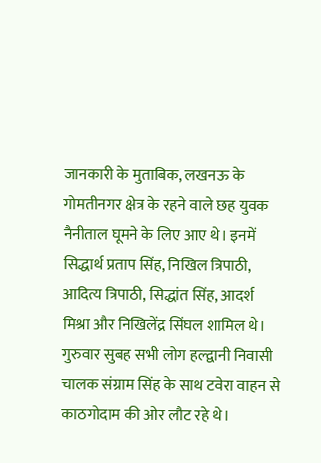जानकारी के मुताबिक, लखनऊ के गोमतीनगर क्षेत्र के रहने वाले छह युवक नैनीताल घूमने के लिए आए थे। इनमें सिद्धार्थ प्रताप सिंह, निखिल त्रिपाठी, आदित्य त्रिपाठी, सिद्धांत सिंह, आदर्श मिश्रा और निखिलेंद्र सिंघल शामिल थे। गुरुवार सुबह सभी लोग हल्द्वानी निवासी चालक संग्राम सिंह के साथ टवेरा वाहन से काठगोदाम की ओर लौट रहे थे।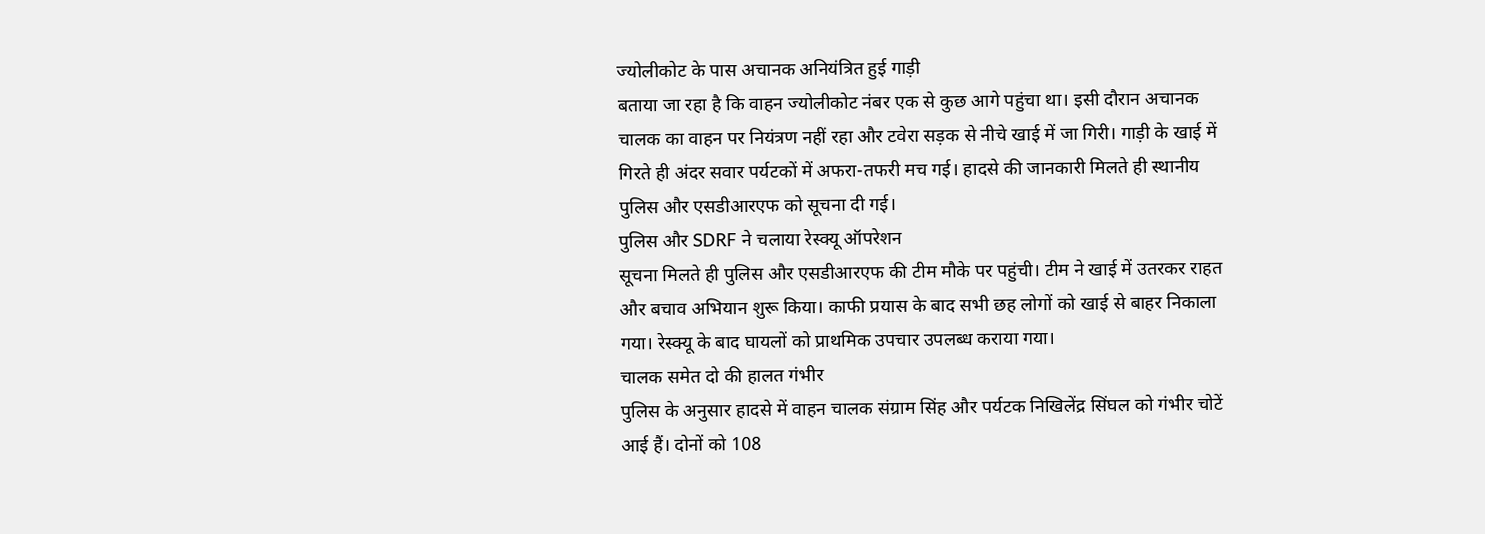ज्योलीकोट के पास अचानक अनियंत्रित हुई गाड़ी
बताया जा रहा है कि वाहन ज्योलीकोट नंबर एक से कुछ आगे पहुंचा था। इसी दौरान अचानक चालक का वाहन पर नियंत्रण नहीं रहा और टवेरा सड़क से नीचे खाई में जा गिरी। गाड़ी के खाई में गिरते ही अंदर सवार पर्यटकों में अफरा-तफरी मच गई। हादसे की जानकारी मिलते ही स्थानीय पुलिस और एसडीआरएफ को सूचना दी गई।
पुलिस और SDRF ने चलाया रेस्क्यू ऑपरेशन
सूचना मिलते ही पुलिस और एसडीआरएफ की टीम मौके पर पहुंची। टीम ने खाई में उतरकर राहत और बचाव अभियान शुरू किया। काफी प्रयास के बाद सभी छह लोगों को खाई से बाहर निकाला गया। रेस्क्यू के बाद घायलों को प्राथमिक उपचार उपलब्ध कराया गया।
चालक समेत दो की हालत गंभीर
पुलिस के अनुसार हादसे में वाहन चालक संग्राम सिंह और पर्यटक निखिलेंद्र सिंघल को गंभीर चोटें आई हैं। दोनों को 108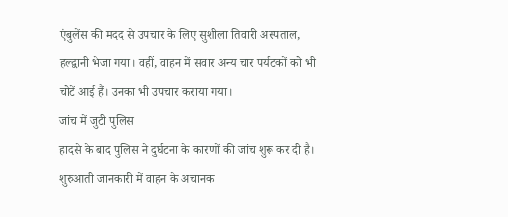एंबुलेंस की मदद से उपचार के लिए सुशीला तिवारी अस्पताल, हल्द्वानी भेजा गया। वहीं, वाहन में सवार अन्य चार पर्यटकों को भी चोटें आई हैं। उनका भी उपचार कराया गया।
जांच में जुटी पुलिस
हादसे के बाद पुलिस ने दुर्घटना के कारणों की जांच शुरू कर दी है। शुरुआती जानकारी में वाहन के अचानक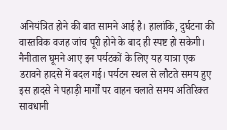अनियंत्रित होने की बात सामने आई है। हालांकि, दुर्घटना की वास्तविक वजह जांच पूरी होने के बाद ही स्पष्ट हो सकेगी। नैनीताल घूमने आए इन पर्यटकों के लिए यह यात्रा एक डरावने हादसे में बदल गई। पर्यटन स्थल से लौटते समय हुए इस हादसे ने पहाड़ी मार्गों पर वाहन चलाते समय अतिरिक्त सावधानी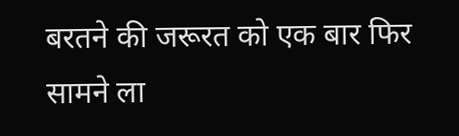बरतने की जरूरत को एक बार फिर सामने ला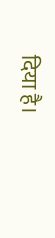दिया है।